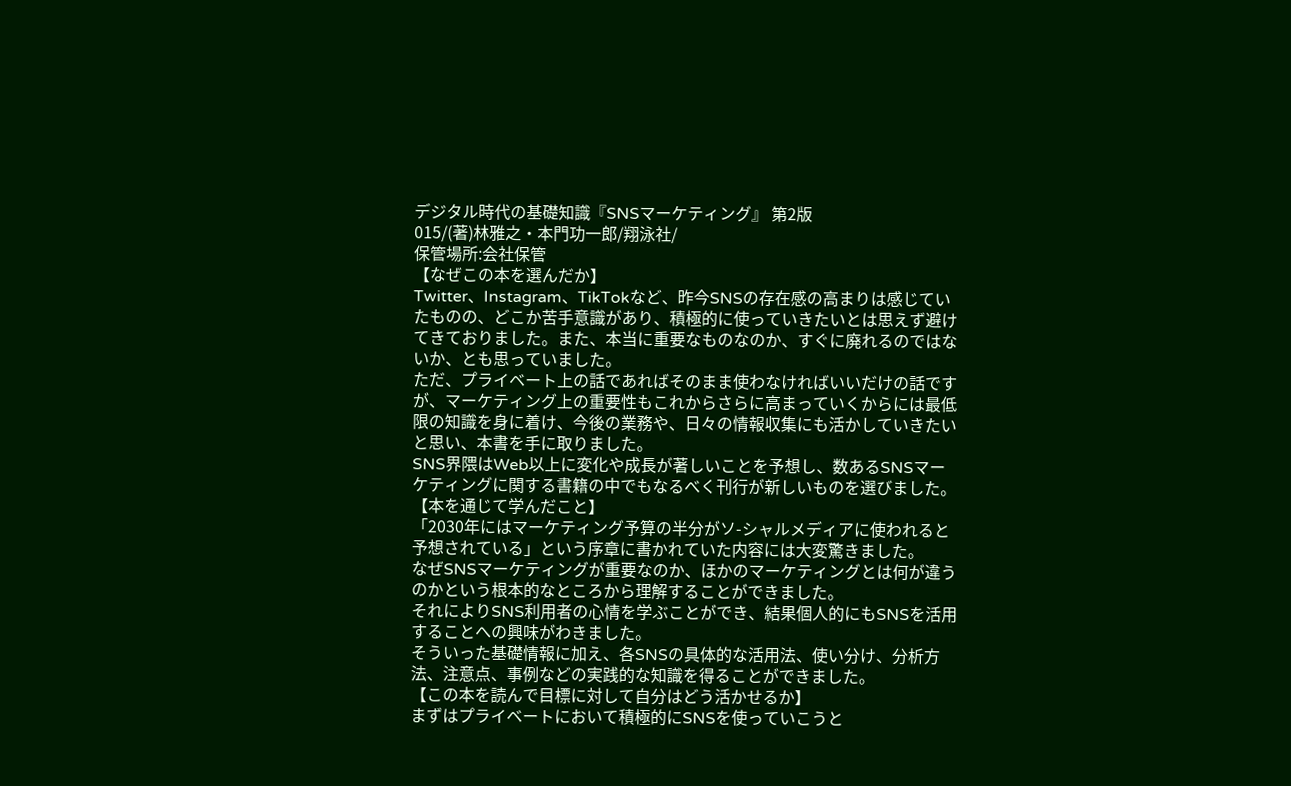デジタル時代の基礎知識『SNSマーケティング』 第2版
015/(著)林雅之・本門功一郎/翔泳社/
保管場所:会社保管
【なぜこの本を選んだか】
Twitter、Instagram、TikTokなど、昨今SNSの存在感の高まりは感じていたものの、どこか苦手意識があり、積極的に使っていきたいとは思えず避けてきておりました。また、本当に重要なものなのか、すぐに廃れるのではないか、とも思っていました。
ただ、プライベート上の話であればそのまま使わなければいいだけの話ですが、マーケティング上の重要性もこれからさらに高まっていくからには最低限の知識を身に着け、今後の業務や、日々の情報収集にも活かしていきたいと思い、本書を手に取りました。
SNS界隈はWeb以上に変化や成長が著しいことを予想し、数あるSNSマーケティングに関する書籍の中でもなるべく刊行が新しいものを選びました。
【本を通じて学んだこと】
「2030年にはマーケティング予算の半分がソ-シャルメディアに使われると予想されている」という序章に書かれていた内容には大変驚きました。
なぜSNSマーケティングが重要なのか、ほかのマーケティングとは何が違うのかという根本的なところから理解することができました。
それによりSNS利用者の心情を学ぶことができ、結果個人的にもSNSを活用することへの興味がわきました。
そういった基礎情報に加え、各SNSの具体的な活用法、使い分け、分析方法、注意点、事例などの実践的な知識を得ることができました。
【この本を読んで目標に対して自分はどう活かせるか】
まずはプライベートにおいて積極的にSNSを使っていこうと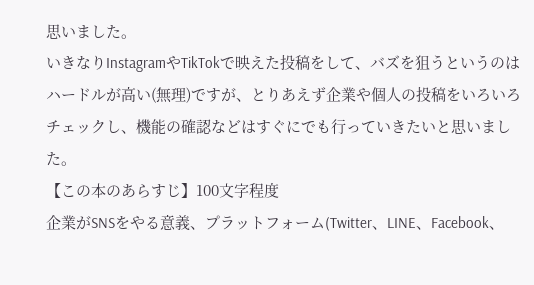思いました。
いきなりInstagramやTikTokで映えた投稿をして、バズを狙うというのはハードルが高い(無理)ですが、とりあえず企業や個人の投稿をいろいろチェックし、機能の確認などはすぐにでも行っていきたいと思いました。
【この本のあらすじ】100文字程度
企業がSNSをやる意義、プラットフォーム(Twitter、LINE、Facebook、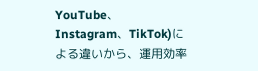YouTube、Instagram、TikTok)による違いから、運用効率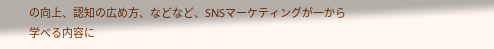の向上、認知の広め方、などなど、SNSマーケティングが一から学べる内容に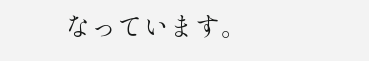なっています。